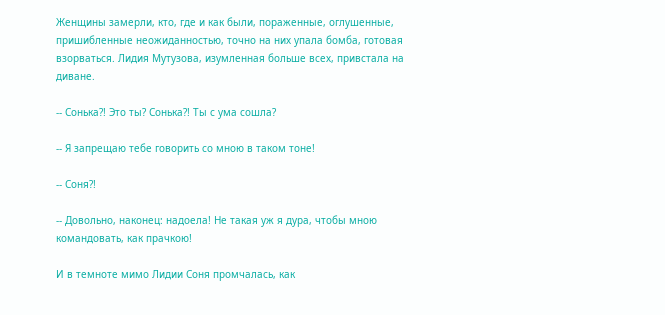Женщины замерли, кто, где и как были, пораженные, оглушенные, пришибленные неожиданностью, точно на них упала бомба, готовая взорваться. Лидия Мутузова, изумленная больше всех, привстала на диване.

-- Сонька?! Это ты? Сонька?! Ты с ума сошла?

-- Я запрещаю тебе говорить со мною в таком тоне!

-- Соня?!

-- Довольно, наконец: надоела! Не такая уж я дура, чтобы мною командовать, как прачкою!

И в темноте мимо Лидии Соня промчалась, как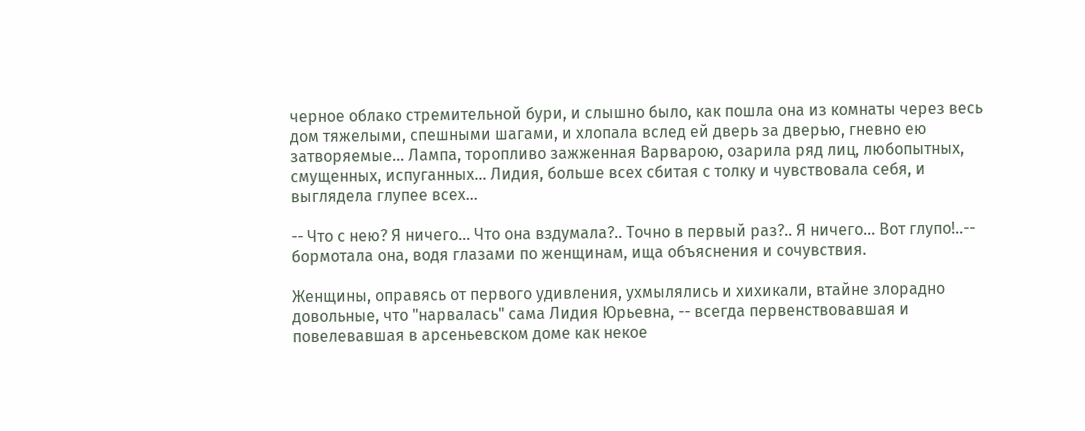черное облако стремительной бури, и слышно было, как пошла она из комнаты через весь дом тяжелыми, спешными шагами, и хлопала вслед ей дверь за дверью, гневно ею затворяемые... Лампа, торопливо зажженная Варварою, озарила ряд лиц, любопытных, смущенных, испуганных... Лидия, больше всех сбитая с толку и чувствовала себя, и выглядела глупее всех...

-- Что с нею? Я ничего... Что она вздумала?.. Точно в первый раз?.. Я ничего... Вот глупо!..-- бормотала она, водя глазами по женщинам, ища объяснения и сочувствия.

Женщины, оправясь от первого удивления, ухмылялись и хихикали, втайне злорадно довольные, что "нарвалась" сама Лидия Юрьевна, -- всегда первенствовавшая и повелевавшая в арсеньевском доме как некое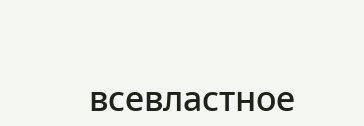всевластное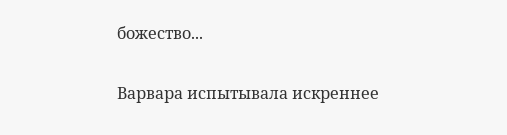божество...

Варвара испытывала искреннее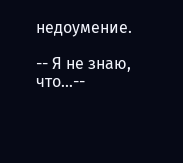недоумение.

-- Я не знаю, что...--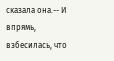сказала она.-- И впрямь, взбесилась, что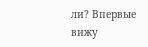ли? Впервые вижу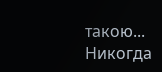такою... Никогда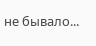не бывало...